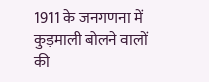1911 के जनगणना में कुड़माली बोलने वालों की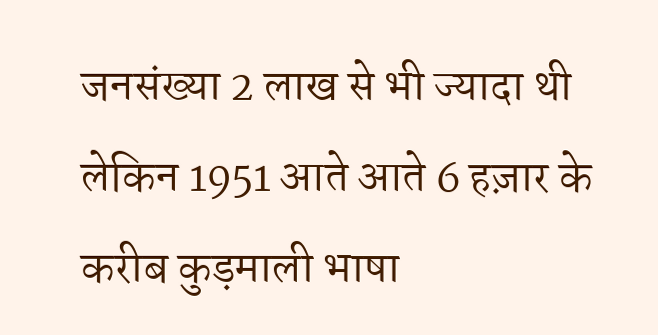जनसंख्या 2 लाख से भी ज्यादा थी लेकिन 1951 आते आते 6 हज़ार के करीब कुड़माली भाषा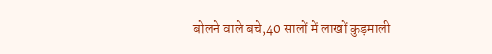बोलने वाले बचे,40 सालों में लाखों कुड़माली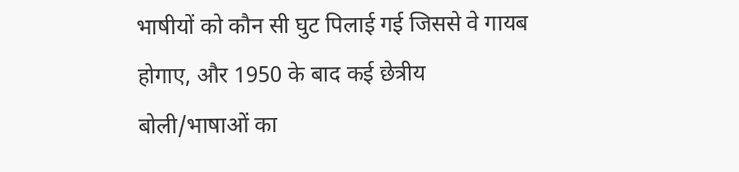भाषीयों को कौन सी घुट पिलाई गई जिससे वे गायब होगाए, और 1950 के बाद कई छेत्रीय बोली/भाषाओं का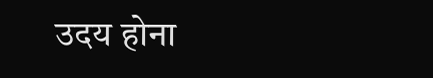उदय होना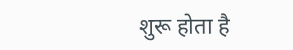शुरू होता है